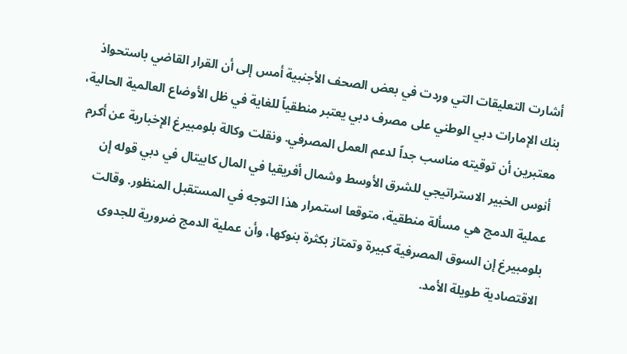أشارت التعليقات التي وردت في بعض الصحف الأجنبية أمس إلى أن القرار القاضي باستحواذ بنك الإمارات دبي الوطني على مصرف دبي يعتبر منطقياً للغاية في ظل الأوضاع العالمية الحالية، معتبرين أن توقيته مناسب جداً لدعم العمل المصرفي. ونقلت وكالة بلومبيرغ الإخبارية عن أكرم أنوس الخبير الاستراتيجي للشرق الأوسط وشمال أفريقيا في المال كابيتال في دبي قوله إن عملية الدمج هي مسألة منطقية، متوقعا استمرار هذا التوجه في المستقبل المنظور. وقالت بلومبيرغ إن السوق المصرفية كبيرة وتمتاز بكثرة بنوكها، وأن عملية الدمج ضرورية للجدوى الاقتصادية طويلة الأمد.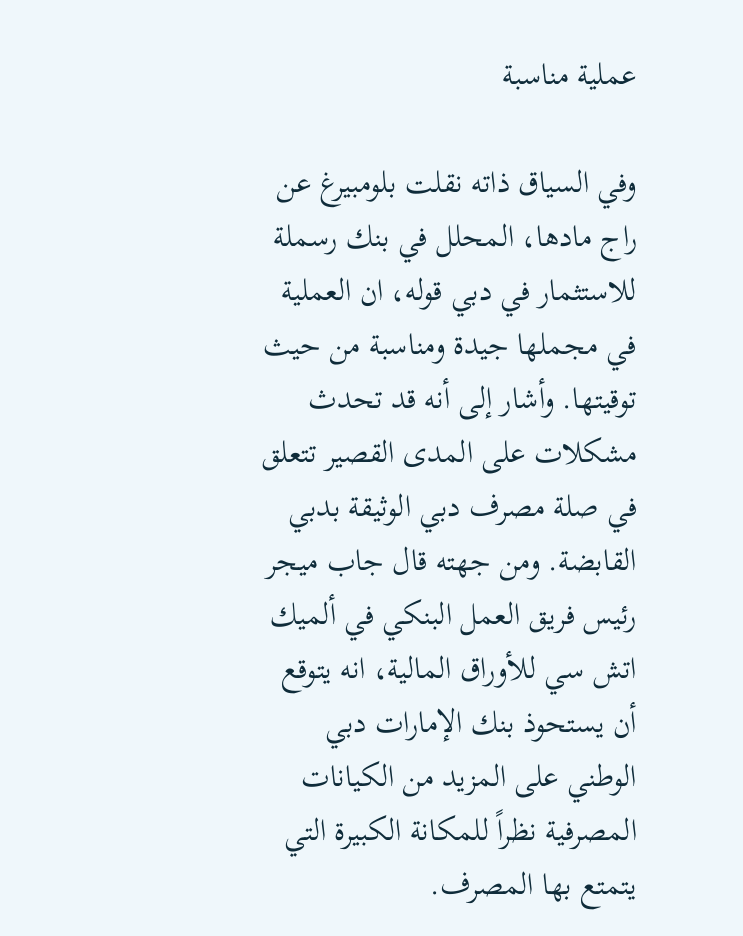عملية مناسبة

وفي السياق ذاته نقلت بلومبيرغ عن راج مادها، المحلل في بنك رسملة للاستثمار في دبي قوله، ان العملية في مجملها جيدة ومناسبة من حيث توقيتها. وأشار إلى أنه قد تحدث مشكلات على المدى القصير تتعلق في صلة مصرف دبي الوثيقة بدبي القابضة. ومن جهته قال جاب ميجر رئيس فريق العمل البنكي في ألميك اتش سي للأوراق المالية، انه يتوقع أن يستحوذ بنك الإمارات دبي الوطني على المزيد من الكيانات المصرفية نظراً للمكانة الكبيرة التي يتمتع بها المصرف.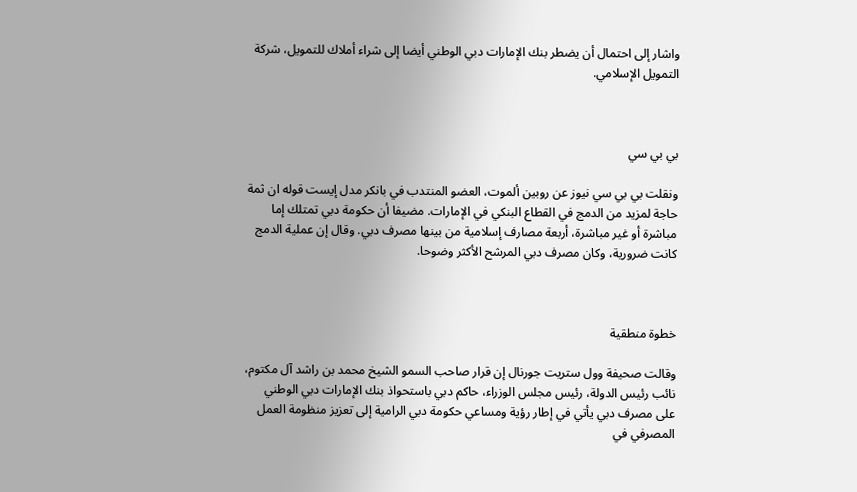واشار إلى احتمال أن يضطر بنك الإمارات دبي الوطني أيضا إلى شراء أملاك للتمويل، شركة التمويل الإسلامي.



بي بي سي

ونقلت بي بي سي نيوز عن روبين ألموت، العضو المنتدب في بانكر مدل إيست قوله ان ثمة حاجة لمزيد من الدمج في القطاع البنكي في الإمارات. مضيفا أن حكومة دبي تمتلك إما مباشرة أو غير مباشرة، أربعة مصارف إسلامية من بينها مصرف دبي. وقال إن عملية الدمج كانت ضرورية، وكان مصرف دبي المرشح الأكثر وضوحا.



خطوة منطقية

وقالت صحيفة وول ستريت جورنال إن قرار صاحب السمو الشيخ محمد بن راشد آل مكتوم، نائب رئيس الدولة، رئيس مجلس الوزراء، حاكم دبي باستحواذ بنك الإمارات دبي الوطني على مصرف دبي يأتي في إطار رؤية ومساعي حكومة دبي الرامية إلى تعزيز منظومة العمل المصرفي في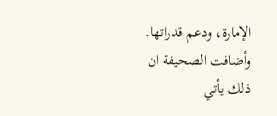الإمارة، ودعم قدراتها. وأضافت الصحيفة ان ذلك يأتي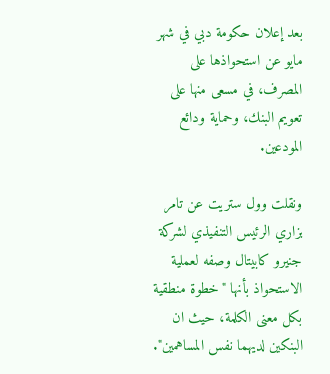بعد إعلان حكومة دبي في شهر مايو عن استحواذها على المصرف، في مسعى منها على تعويم البنك، وحماية ودائع المودعين.

ونقلت وول ستريت عن تامر بزاري الرئيس التنفيذي لشركة جنيرو كابيتال وصفه لعملية الاستحواذ بأنها "خطوة منطقية بكل معنى الكلمة، حيث ان البنكين لديهما نفس المساهمين".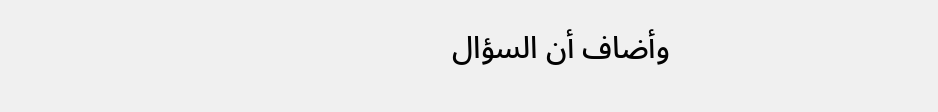وأضاف أن السؤال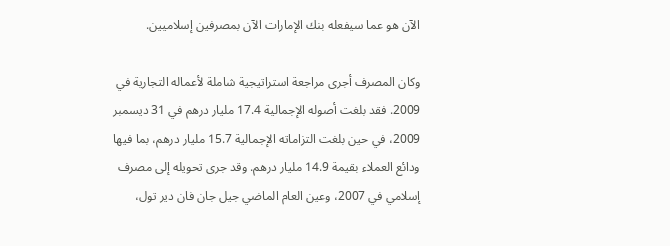الآن هو عما سيفعله بنك الإمارات الآن بمصرفين إسلاميين.

وكان المصرف أجرى مراجعة استراتيجية شاملة لأعماله التجارية في 2009. فقد بلغت أصوله الإجمالية 17.4 مليار درهم في 31 ديسمبر 2009، في حين بلغت التزاماته الإجمالية 15.7 مليار درهم، بما فيها ودائع العملاء بقيمة 14.9 مليار درهم. وقد جرى تحويله إلى مصرف إسلامي في 2007، وعين العام الماضي جيل جان فان دير تول،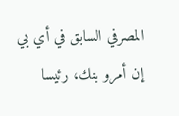المصرفي السابق في أي بي إن أمرو بنك، رئيسا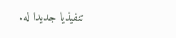تنفيذيا جديدا له.